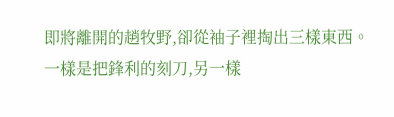即將離開的趙牧野,卻從袖子裡掏出三樣東西。一樣是把鋒利的刻刀,另一樣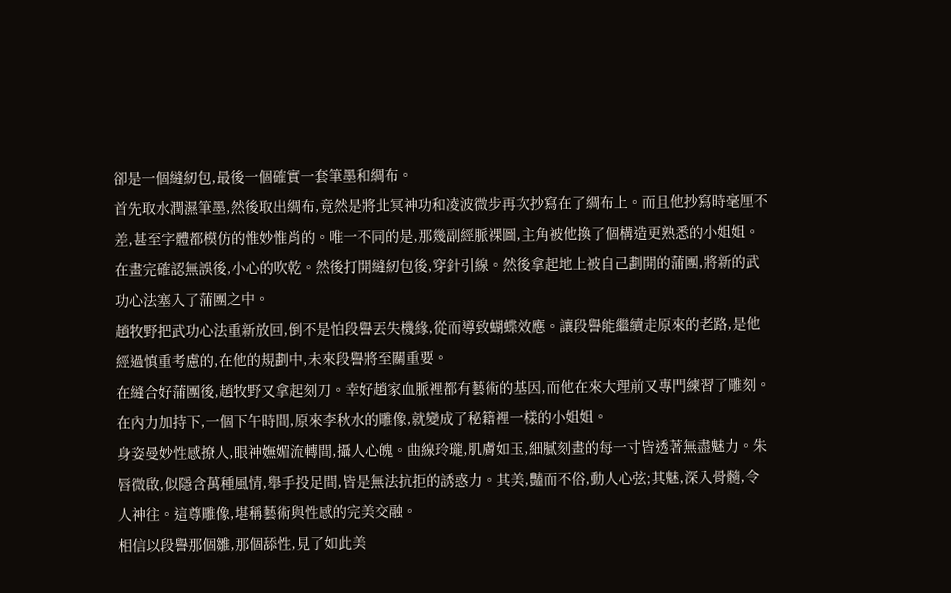卻是一個縫紉包,最後一個確實一套筆墨和綢布。
首先取水潤濕筆墨,然後取出綢布,竟然是將北冥神功和凌波微步再次抄寫在了綢布上。而且他抄寫時毫厘不差,甚至字體都模仿的惟妙惟肖的。唯一不同的是,那幾副經脈裸圖,主角被他換了個構造更熟悉的小姐姐。
在畫完確認無誤後,小心的吹乾。然後打開縫紉包後,穿針引線。然後拿起地上被自己劃開的蒲團,將新的武功心法塞入了蒲團之中。
趙牧野把武功心法重新放回,倒不是怕段譽丟失機緣,從而導致蝴蝶效應。讓段譽能繼續走原來的老路,是他經過慎重考慮的,在他的規劃中,未來段譽將至關重要。
在縫合好蒲團後,趙牧野又拿起刻刀。幸好趙家血脈裡都有藝術的基因,而他在來大理前又專門練習了雕刻。在內力加持下,一個下午時間,原來李秋水的雕像,就變成了秘籍裡一樣的小姐姐。
身姿曼妙性感撩人,眼神嫵媚流轉間,攝人心魄。曲線玲瓏,肌膚如玉,細膩刻畫的每一寸皆透著無盡魅力。朱唇微啟,似隱含萬種風情,舉手投足間,皆是無法抗拒的誘惑力。其美,豔而不俗,動人心弦;其魅,深入骨髓,令人神往。這尊雕像,堪稱藝術與性感的完美交融。
相信以段譽那個雛,那個舔性,見了如此美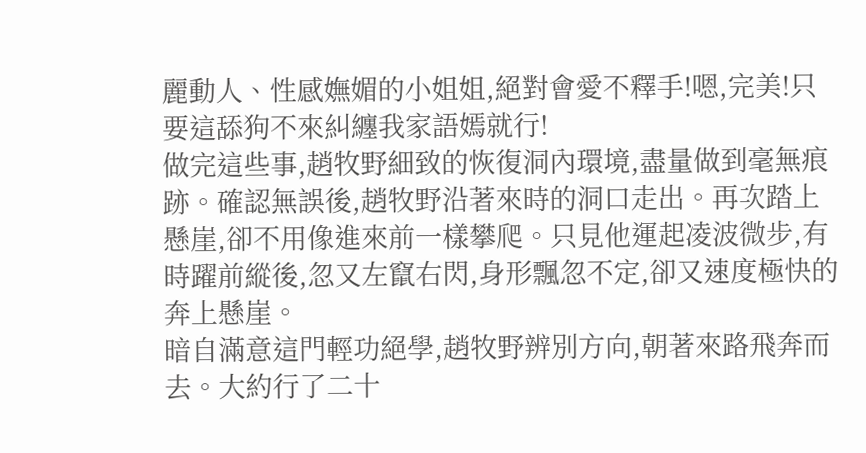麗動人、性感嫵媚的小姐姐,絕對會愛不釋手!嗯,完美!只要這舔狗不來糾纏我家語嫣就行!
做完這些事,趙牧野細致的恢復洞內環境,盡量做到毫無痕跡。確認無誤後,趙牧野沿著來時的洞口走出。再次踏上懸崖,卻不用像進來前一樣攀爬。只見他運起凌波微步,有時躍前縱後,忽又左竄右閃,身形飄忽不定,卻又速度極快的奔上懸崖。
暗自滿意這門輕功絕學,趙牧野辨別方向,朝著來路飛奔而去。大約行了二十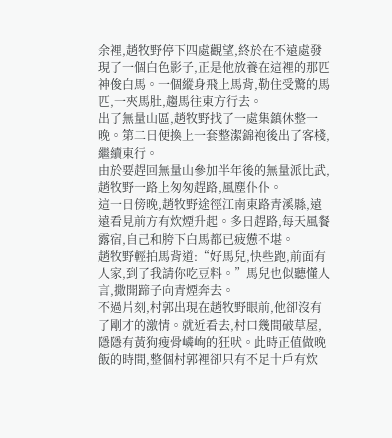余裡,趙牧野停下四處觀望,終於在不遠處發現了一個白色影子,正是他放養在這裡的那匹神俊白馬。一個縱身飛上馬背,勒住受驚的馬匹,一夾馬肚,趨馬往東方行去。
出了無量山區,趙牧野找了一處集鎮休整一晚。第二日便換上一套整潔錦袍後出了客棧,繼續東行。
由於要趕回無量山參加半年後的無量派比武,趙牧野一路上匆匆趕路,風塵仆仆。
這一日傍晚,趙牧野途徑江南東路青溪縣,遠遠看見前方有炊煙升起。多日趕路,每天風餐露宿,自己和胯下白馬都已疲憊不堪。
趙牧野輕拍馬背道:“好馬兒,快些跑,前面有人家,到了我請你吃豆料。”馬兒也似聽懂人言,撒開蹄子向青煙奔去。
不過片刻,村郭出現在趙牧野眼前,他卻沒有了剛才的激情。就近看去,村口幾間破草屋,隱隱有黃狗瘦骨嶙峋的狂吠。此時正值做晚飯的時間,整個村郭裡卻只有不足十戶有炊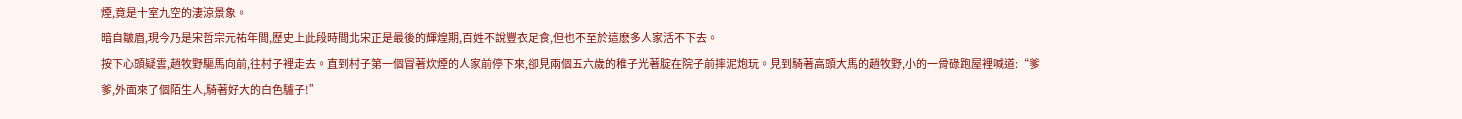煙,竟是十室九空的淒涼景象。
暗自皺眉,現今乃是宋哲宗元祐年間,歷史上此段時間北宋正是最後的輝煌期,百姓不說豐衣足食,但也不至於這麽多人家活不下去。
按下心頭疑雲,趙牧野驅馬向前,往村子裡走去。直到村子第一個冒著炊煙的人家前停下來,卻見兩個五六歲的稚子光著腚在院子前摔泥炮玩。見到騎著高頭大馬的趙牧野,小的一骨碌跑屋裡喊道:“爹爹,外面來了個陌生人,騎著好大的白色驢子!”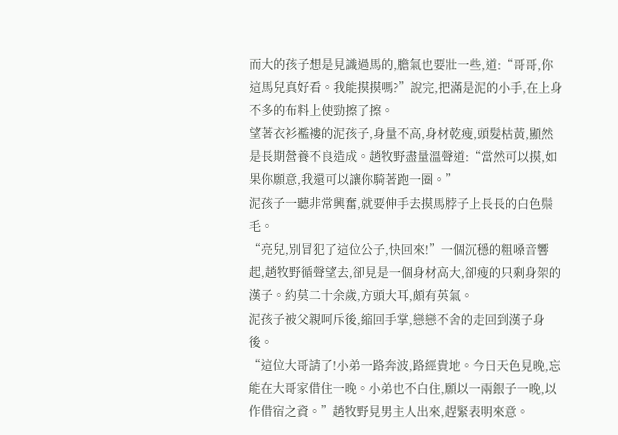而大的孩子想是見識過馬的,膽氣也要壯一些,道:“哥哥,你這馬兒真好看。我能摸摸嗎?”說完,把滿是泥的小手,在上身不多的布料上使勁擦了擦。
望著衣衫襤褸的泥孩子,身量不高,身材乾瘦,頭髮枯黃,顯然是長期營養不良造成。趙牧野盡量溫聲道:“當然可以摸,如果你願意,我還可以讓你騎著跑一圈。”
泥孩子一聽非常興奮,就要伸手去摸馬脖子上長長的白色鬃毛。
“亮兒,別冒犯了這位公子,快回來!”一個沉穩的粗嗓音響起,趙牧野循聲望去,卻見是一個身材高大,卻瘦的只剩身架的漢子。約莫二十余歲,方頭大耳,頗有英氣。
泥孩子被父親呵斥後,縮回手掌,戀戀不舍的走回到漢子身後。
“這位大哥請了!小弟一路奔波,路經貴地。今日天色見晚,忘能在大哥家借住一晚。小弟也不白住,願以一兩銀子一晚,以作借宿之資。”趙牧野見男主人出來,趕緊表明來意。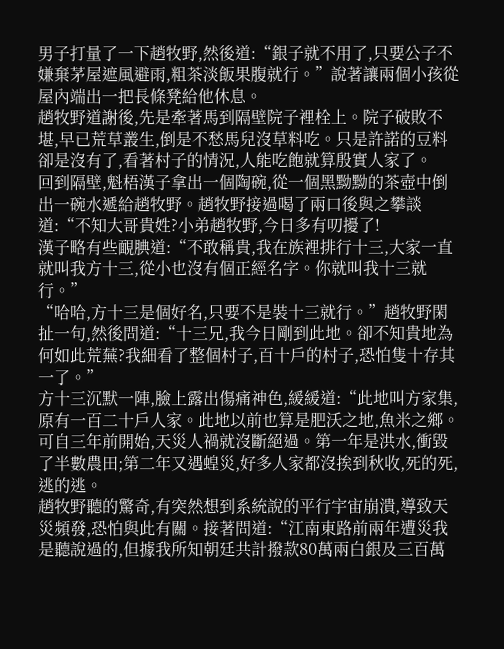男子打量了一下趙牧野,然後道:“銀子就不用了,只要公子不嫌棄茅屋遮風避雨,粗茶淡飯果腹就行。”說著讓兩個小孩從屋內端出一把長條凳給他休息。
趙牧野道謝後,先是牽著馬到隔壁院子裡栓上。院子破敗不堪,早已荒草叢生,倒是不愁馬兒沒草料吃。只是許諾的豆料卻是沒有了,看著村子的情況,人能吃飽就算殷實人家了。
回到隔壁,魁梧漢子拿出一個陶碗,從一個黑黝黝的茶壺中倒出一碗水遞給趙牧野。趙牧野接過喝了兩口後與之攀談道:“不知大哥貴姓?小弟趙牧野,今日多有叨擾了!
漢子略有些靦腆道:“不敢稱貴,我在族裡排行十三,大家一直就叫我方十三,從小也沒有個正經名字。你就叫我十三就行。”
“哈哈,方十三是個好名,只要不是裝十三就行。”趙牧野閑扯一句,然後問道:“十三兄,我今日剛到此地。卻不知貴地為何如此荒蕪?我細看了整個村子,百十戶的村子,恐怕隻十存其一了。”
方十三沉默一陣,臉上露出傷痛神色,緩緩道:“此地叫方家集,原有一百二十戶人家。此地以前也算是肥沃之地,魚米之鄉。可自三年前開始,天災人禍就沒斷絕過。第一年是洪水,衝毀了半數農田;第二年又遇蝗災,好多人家都沒挨到秋收,死的死,逃的逃。
趙牧野聽的驚奇,有突然想到系統說的平行宇宙崩潰,導致天災頻發,恐怕與此有關。接著問道:“江南東路前兩年遭災我是聽說過的,但據我所知朝廷共計撥款80萬兩白銀及三百萬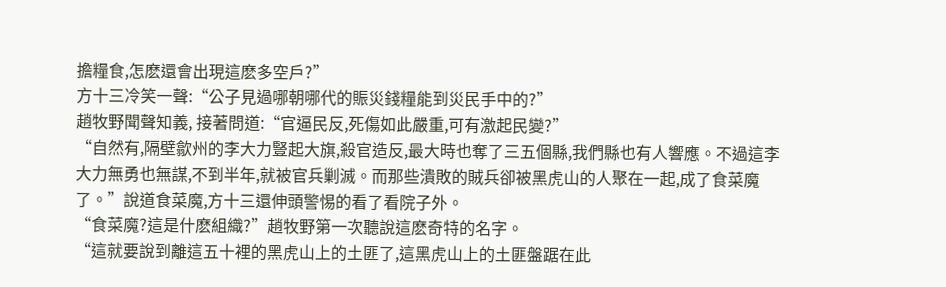擔糧食,怎麽還會出現這麽多空戶?”
方十三冷笑一聲:“公子見過哪朝哪代的賑災錢糧能到災民手中的?”
趙牧野聞聲知義, 接著問道:“官逼民反,死傷如此嚴重,可有激起民變?”
“自然有,隔壁歙州的李大力豎起大旗,殺官造反,最大時也奪了三五個縣,我們縣也有人響應。不過這李大力無勇也無謀,不到半年,就被官兵剿滅。而那些潰敗的賊兵卻被黑虎山的人聚在一起,成了食菜魔了。”說道食菜魔,方十三還伸頭警惕的看了看院子外。
“食菜魔?這是什麽組織?”趙牧野第一次聽說這麽奇特的名字。
“這就要說到離這五十裡的黑虎山上的土匪了,這黑虎山上的土匪盤踞在此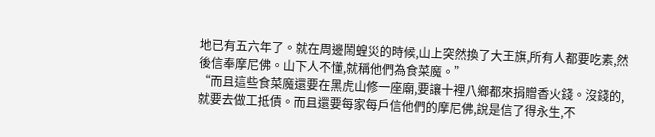地已有五六年了。就在周邊鬧蝗災的時候,山上突然換了大王旗,所有人都要吃素,然後信奉摩尼佛。山下人不懂,就稱他們為食菜魔。”
“而且這些食菜魔還要在黑虎山修一座廟,要讓十裡八鄉都來捐贈香火錢。沒錢的,就要去做工抵債。而且還要每家每戶信他們的摩尼佛,說是信了得永生,不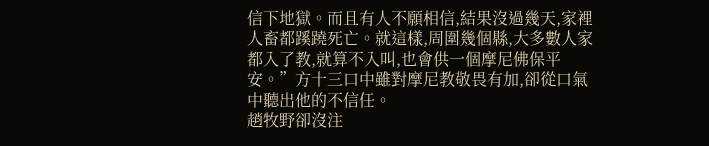信下地獄。而且有人不願相信,結果沒過幾天,家裡人畜都蹊蹺死亡。就這樣,周圍幾個縣,大多數人家都入了教,就算不入叫,也會供一個摩尼佛保平安。”方十三口中雖對摩尼教敬畏有加,卻從口氣中聽出他的不信任。
趙牧野卻沒注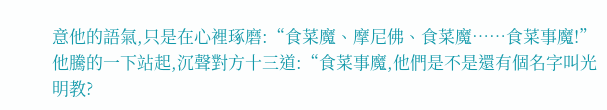意他的語氣,只是在心裡琢磨:“食菜魔、摩尼佛、食菜魔……食菜事魔!”
他騰的一下站起,沉聲對方十三道:“食菜事魔,他們是不是還有個名字叫光明教?